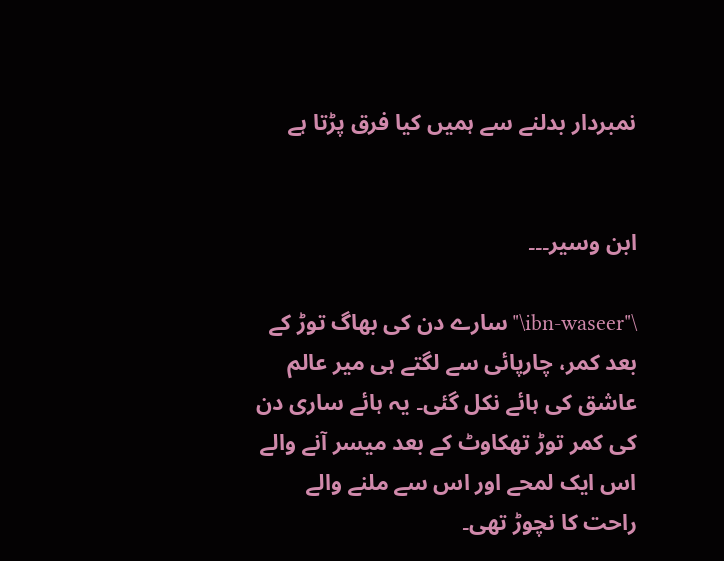نمبردار بدلنے سے ہمیں کیا فرق پڑتا ہے


ابن وسیر۔۔۔

\"ibn-waseer\"سارے دن کی بھاگ توڑ کے بعد کمر، چارپائی سے لگتے ہی میر عالم عاشق کی ہائے نکل گئی۔ یہ ہائے ساری دن کی کمر توڑ تھکاوٹ کے بعد میسر آنے والے اس ایک لمحے اور اس سے ملنے والے راحت کا نچوڑ تھی۔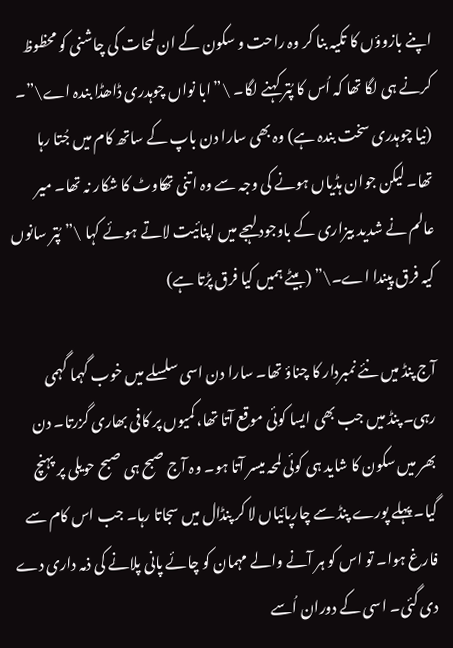اپنے بازوؤں کا تکیہ بنا کر وہ راحت و سکون کے ان لمحات کی چاشنی کو محظوظ کرنے ہی لگا تھا کہ اُس کا پُتر کہنے لگا۔ \”ابا نواں چوہدری ڈاھڈا بندہ اے\”۔ (نیا چوہدری سخت بندہ ہے) وہ بھی سارا دن باپ کے ساتھ کام میں جُتا رہا تھا۔ لیکن جوان ہڈیاں ہونے کی وجہ سے وہ اتنی تھکاوٹ کا شکار نہ تھا۔ میر عالم نے شدید بیزاری کے باوجود لہجے میں اپنائیت لاتے ہوئے کہا \”پُتر سانوں کیہ فرق پیندا اے۔\” (بیٹے ہمیں کیا فرق پڑتا ہے)

آج پنڈ میں نئے نمبردار کا چناؤ تھا۔ سارا دن اسی سلسلے میں خوب گہما گہمی رہی۔ پنڈ میں جب بھی ایسا کوئی موقع آتا تھا، کمیوں پر کافی بھاری گزرتا۔ دن بھر میں سکون کا شاید ہی کوئی لمحہ میسر آتا ہو۔ وہ آج صبح ہی صبح حویلی پر پہنچ گیا۔ پہلے پورے پنڈ سے چارپائیاں لا کر پنڈال میں سجاتا رہا۔ جب اس کام سے فارغ ہوا۔ تو اس کو ہر آنے والے مہمان کو چائے پانی پلانے کی ذمہ داری دے دی گئی۔ اسی کے دوران اُسے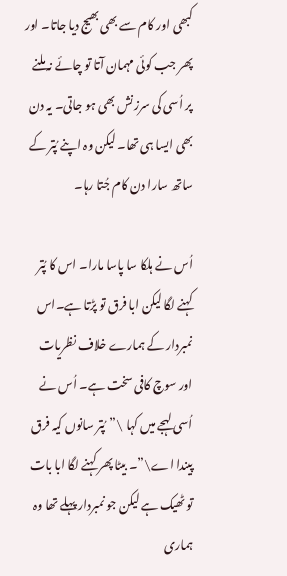کبھی اور کام سے بھی بھیج دیا جاتا۔ اور پھر جب کوئی مہمان آتا تو چائے نہ ملنے پر اُسی کی سرزنش بھی ہو جاتی۔ یہ دن بھی ایسا ہی تھا۔ لیکن وہ اپنے پُتر کے ساتھ سارا دن کام جُتا رہا۔

اُس نے ہلکا سا پاسا مارا۔ اس کا پُتر کہنے لگا لیکن ابا فرق تو پڑتا ہے۔اس نمبردار کے ہمارے خلاف نظریات اور سوچ کافی سخت ہے۔ اُس نے اُسی لہجے میں کہا \”پُتر سانوں کیہ فرق پیندا اے\”۔ بیٹا پھر کہنے لگا ابا بات تو ٹھیک ہے لیکن جو نمبردار پہلے تھا وہ ہماری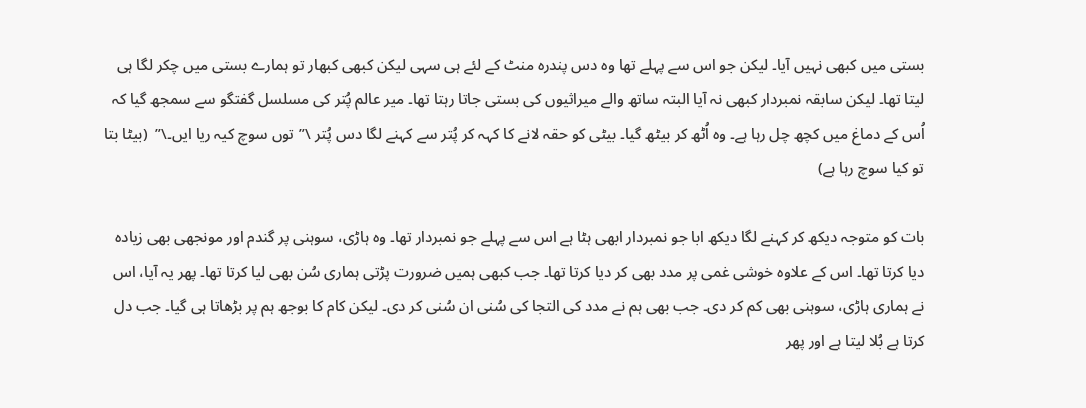بستی میں کبھی نہیں آیا۔ لیکن جو اس سے پہلے تھا وہ دس پندرہ منٹ کے لئے ہی سہی لیکن کبھی کبھار تو ہمارے بستی میں چکر لگا ہی لیتا تھا۔ لیکن سابقہ نمبردار کبھی نہ آیا البتہ ساتھ والے میراثیوں کی بستی جاتا رہتا تھا۔ میر عالم پُتر کی مسلسل گفتگو سے سمجھ گیا کہ اُس کے دماغ میں کچھ چل رہا ہے۔ وہ اُٹھ کر بیٹھ گیا۔ بیٹی کو حقہ لانے کا کہہ کر پُتر سے کہنے لگا دس پُتر \”توں سوچ کیہ ریا ایں۔\”  (بیٹا بتا تو کیا سوچ رہا ہے)

بات کو متوجہ دیکھ کر کہنے لگا دیکھ ابا جو نمبردار ابھی ہٹا ہے اس سے پہلے جو نمبردار تھا۔ وہ ہاڑی، سوہنی پر گندم اور مونجھی بھی زیادہ دیا کرتا تھا۔ اس کے علاوہ خوشی غمی پر مدد بھی کر دیا کرتا تھا۔ جب کبھی ہمیں ضرورت پڑتی ہماری سُن بھی لیا کرتا تھا۔ پھر یہ آیا، اس نے ہماری ہاڑی، سوہنی بھی کم کر دی۔ جب بھی ہم نے مدد کی التجا کی سُنی ان سُنی کر دی۔ لیکن کام کا بوجھ ہم پر بڑھاتا ہی گیا۔ جب دل کرتا ہے بُلا لیتا ہے اور پھر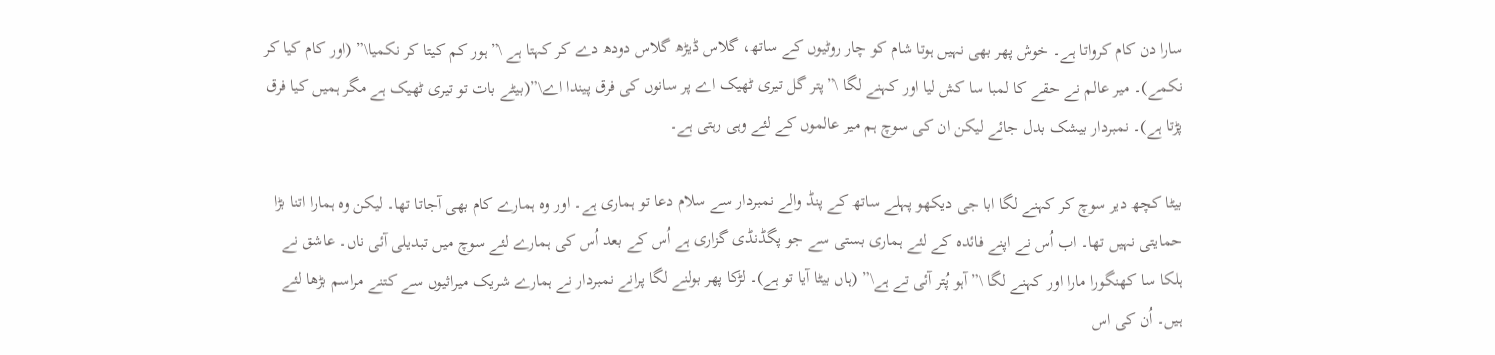سارا دن کام کرواتا ہے۔ خوش پھر بھی نہیں ہوتا شام کو چار روٹیوں کے ساتھ، گلاس ڈیڑھ گلاس دودھ دے کر کہتا ہے \”ہور کم کیتا کر نکمیا\” (اور کام کیا کر نکمے)۔ میر عالم نے حقے کا لمبا سا کش لیا اور کہنے لگا \”پتر گل تیری ٹھیک اے پر سانوں کی فرق پیندا اے\”(بیٹے بات تو تیری ٹھیک ہے مگر ہمیں کیا فرق پڑتا ہے)۔ نمبردار بیشک بدل جائے لیکن ان کی سوچ ہم میر عالموں کے لئے وہی رہتی ہے۔

بیٹا کچھ دیر سوچ کر کہنے لگا ابا جی دیکھو پہلے ساتھ کے پنڈ والے نمبردار سے سلام دعا تو ہماری ہے۔ اور وہ ہمارے کام بھی آجاتا تھا۔ لیکن وہ ہمارا اتنا بڑا حمایتی نہیں تھا۔ اب اُس نے اپنے فائدہ کے لئے ہماری بستی سے جو پگڈنڈی گزاری ہے اُس کے بعد اُس کی ہمارے لئے سوچ میں تبدیلی آئی ناں۔ عاشق نے ہلکا سا کھنگورا مارا اور کہنے لگا \”آہو پُتر آئی تے ہے\” (ہاں بیٹا آیا تو ہے)۔ لڑکا پھر بولنے لگا پرانے نمبردار نے ہمارے شریک میراثیوں سے کتنے مراسم بڑھا لئے ہیں۔ اُن کی اس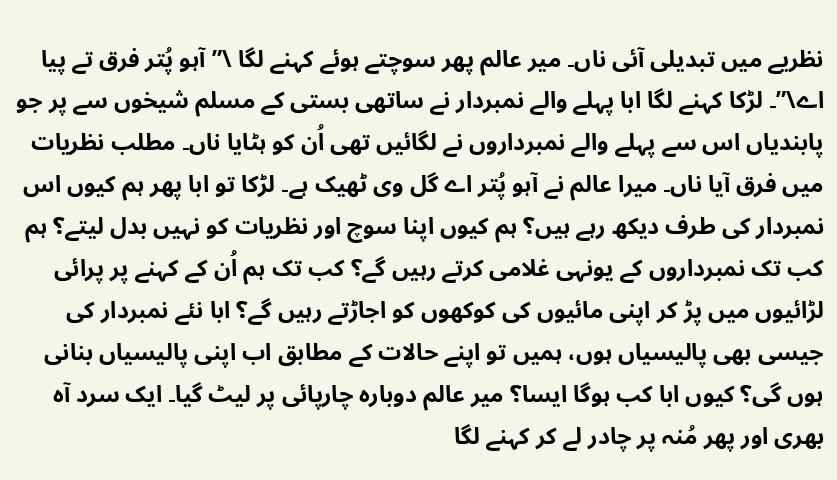نظریے میں تبدیلی آئی ناں۔ میر عالم پھر سوچتے ہوئے کہنے لگا \”آہو پُتر فرق تے پیا اے\”۔ لڑکا کہنے لگا ابا پہلے والے نمبردار نے ساتھی بستی کے مسلم شیخوں سے پر جو پابندیاں اس سے پہلے والے نمبرداروں نے لگائیں تھی اُن کو ہٹایا ناں۔ مطلب نظریات میں فرق آیا ناں۔ میرا عالم نے آہو پُتر اے گل وی ٹھیک ہے۔ لڑکا تو ابا پھر ہم کیوں اس نمبردار کی طرف دیکھ رہے ہیں؟ ہم کیوں اپنا سوچ اور نظریات کو نہیں بدل لیتے؟ ہم کب تک نمبرداروں کے یونہی غلامی کرتے رہیں گے؟ کب تک ہم اُن کے کہنے پر پرائی لڑائیوں میں پڑ کر اپنی مائیوں کی کوکھوں کو اجاڑتے رہیں گے؟ ابا نئے نمبردار کی جیسی بھی پالیسیاں ہوں، ہمیں تو اپنے حالات کے مطابق اب اپنی پالیسیاں بنانی ہوں گی؟ کیوں ابا کب ہوگا ایسا؟ میر عالم دوبارہ چارپائی پر لیٹ گیا۔ ایک سرد آہ بھری اور پھر مُنہ پر چادر لے کر کہنے لگا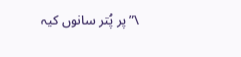\”پر پُتر سانوں کیہ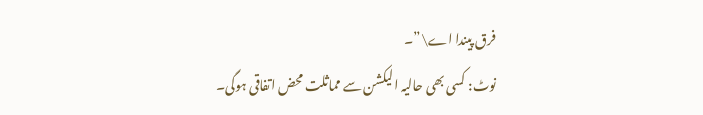فرق پیندا اے\”۔
نوٹ: کسی بھی حالیہ الیکشن سے مماثلت محض اتفاقی ہوگی۔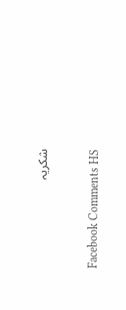شکریہ

Facebook Comments HS